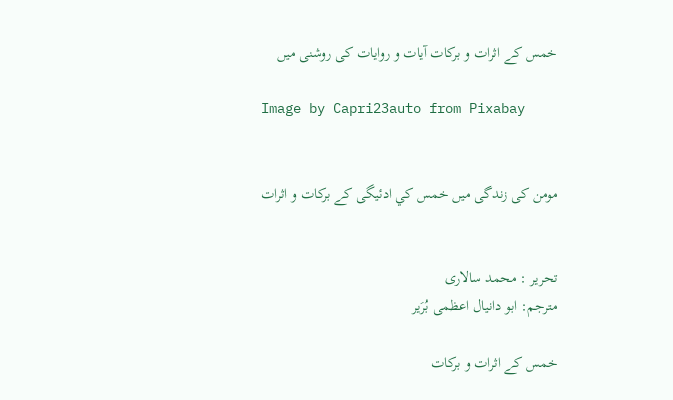خمس كے اثرات و بركات آیات و روایات کی روشنی میں

Image by Capri23auto from Pixabay


مومن کی زندگی میں خمس كي ادئیگی کے برکات و اثرات


تحریر : محمد سالاری
مترجم: ابو دانیال اعظمی بُرَیر

خمس كے اثرات و بركات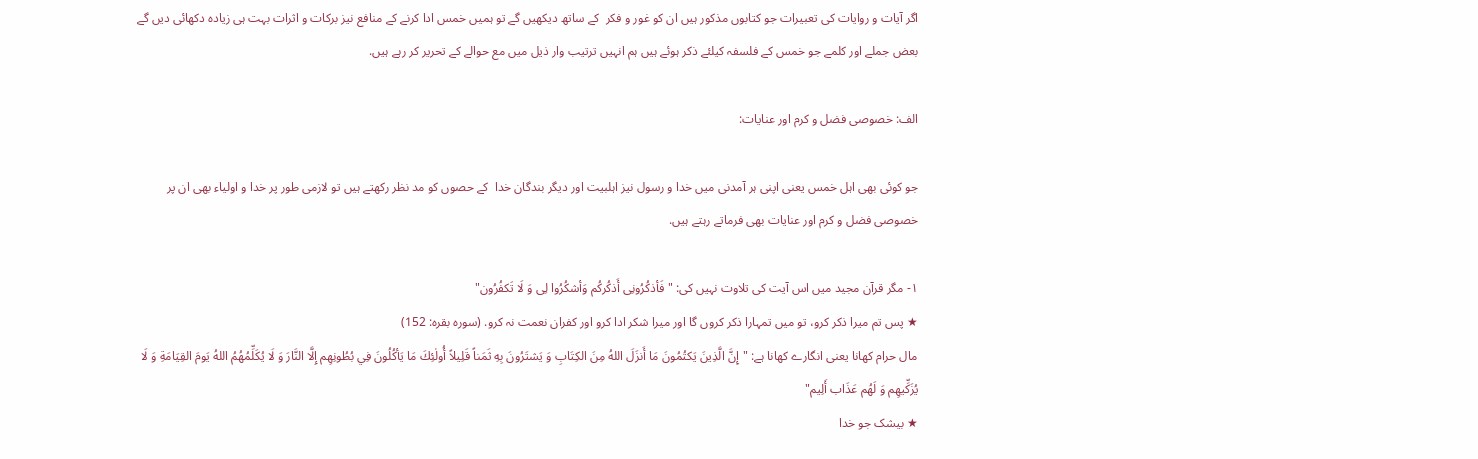اگر آیات و روایات کی تعبیرات جو كتابوں مذکور ہیں ان کو غور و فکر  کے ساتھ ديكهیں گے تو ہمیں خمس ادا کرنے کے منافع نيز بركات و اثرات بہت ہی زیادہ دکھائی دیں گے بعض جملے اور کلمے جو خمس کے فلسفہ کیلئے ذکر ہوئے ہیں ہم انہیں ترتیب وار ذیل میں مع حوالے کے تحریر کر رہے ہیں.

الف: خصوصی فضل و کرم اور عنایات:

جو کوئی بھی اہل خمس یعنی اپنی ہر آمدنی میں خدا و رسول نیز اہلبیت اور دیگر بندگان خدا  کے حصوں کو مد نظر رکھتے ہیں تو لازمی طور پر خدا و اولیاء بھی ان پر خصوصی فضل و کرم اور عنایات بھی فرماتے رہتے ہیں.

۱- مگر قرآن مجید میں اس آیت کی تلاوت نہیں کی: "فَأذکُرُونِی أَذکُرکُم وَأشکُرُوا لِی وَ لَا تَکفُرُون"
★ پس تم میرا ذکر کرو، تو میں تمہارا ذکر کروں گا اور میرا شکر ادا کرو اور کفران نعمت نہ کرو. (سورہ بقرہ: 152)
مال حرام کھانا یعنی انگارے کھانا ہے: "إِنَّ الَّذِينَ يَكتُمُونَ مَا أَنزَلَ اللهُ مِنَ الكِتَابِ وَ يَشتَرُونَ بِهِ ثَمَناً قَلِيلاً أُولٰئِكَ مَا يَأكُلُونَ فِي بُطُونِهِم إِلَّا النَّارَ وَ لَا يُكَلِّمُهُمُ اللهُ يَومَ القِيَامَةِ وَ لَا يُزَكِّيهِم وَ لَهُم عَذَاب أَلِيم"
★ بيشک جو خدا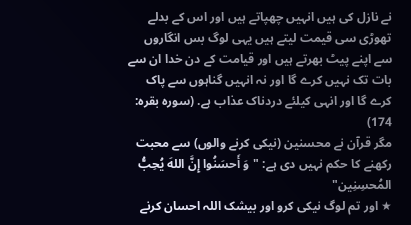نے نازل کی ہیں انہیں چھپاتے ہیں اور اس کے بدلے تھوڑی سی قیمت لیتے ہیں یہی لوگ بس انگاروں سے اپنے پیٹ بھرتے ہیں اور قیامت کے دن خدا ان سے بات تک نہیں کرے گا اور نہ انہیں گناہوں سے پاک کرے گا اور انہی کیلئے دردناک عذاب ہے. (سوره بقره: 174)
مگر قرآن نے محسنين (نیکی کرنے والوں) سے محبت رکھنے كا حكم نہیں دی ہے: "وَ أَحسَنُوا إِنَّ اللهَ يُحِبُّ المُحسِنِين"
★ اور تم لوگ نیکی کرو اور بيشک اللہ احسان کرنے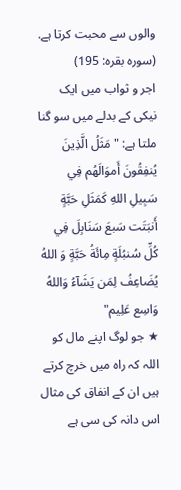والوں سے محبت کرتا ہے. (سوره بقره: 195)
اجر و ثواب میں ایک نیکی کے بدلے میں سو گنا ملتا ہے: "مَثَلُ الَّذِينَ يُنفِقُونَ أَموَالَهُم فِي سَبِيلِ اللهِ كَمَثَلِ حَبَّةٍ أَنبَتَت سَبعَ سَنَابِلَ فِي كُلِّ سُنبُلَةٍ مِائَةُ حَبَّةٍ وَ اللهُ يُضَاعِفُ لِمَن يَشَآءُ وَاللهُ وَاسِع عَلِيم"
★ جو لوگ اپنے مال کو اللہ کہ راہ میں خرچ کرتے ہیں ان کے انفاق کی مثال اس دانہ کی سی ہے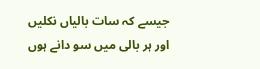جیسے کہ سات بالیاں نکلیں اور ہر بالی میں سو دانے ہوں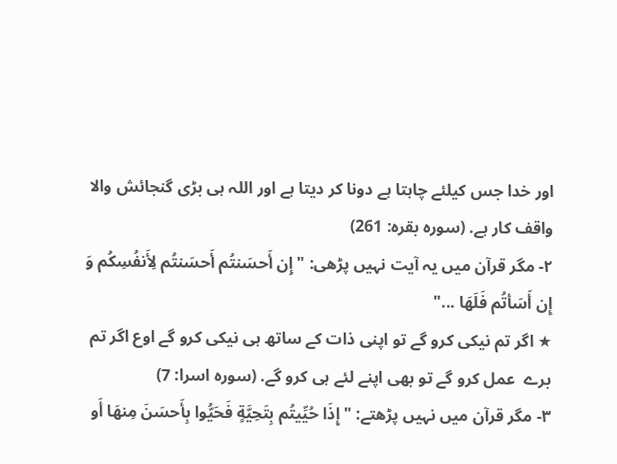اور خدا جس کیلئے چاہتا ہے دونا کر دیتا ہے اور اللہ ہی بڑی گنجائش والا واقف کار ہے. (سوره بقرہ: 261)
۲- مگر قرآن میں یہ آیت نہیں پڑھی: "إِن أَحسَنتُم أَحسَنتُم لِأَنفُسِکُم وَ إِن أَسَأتُم فَلَهَا ..."
★ اگر تم نیکی کرو گے تو اپنی ذات کے ساتھ ہی نیکی کرو گے اوع اگر تم برے  عمل کرو گے تو بھی اپنے لئے ہی کرو گے. (سوره اسرا: 7)
۳- مگر قرآن میں نہیں پڑھتے: "إِذَا حُيِّيتُم بِتَحِيَّةٍ فَحَيُّوا بِأَحسَنَ مِنهَا أَو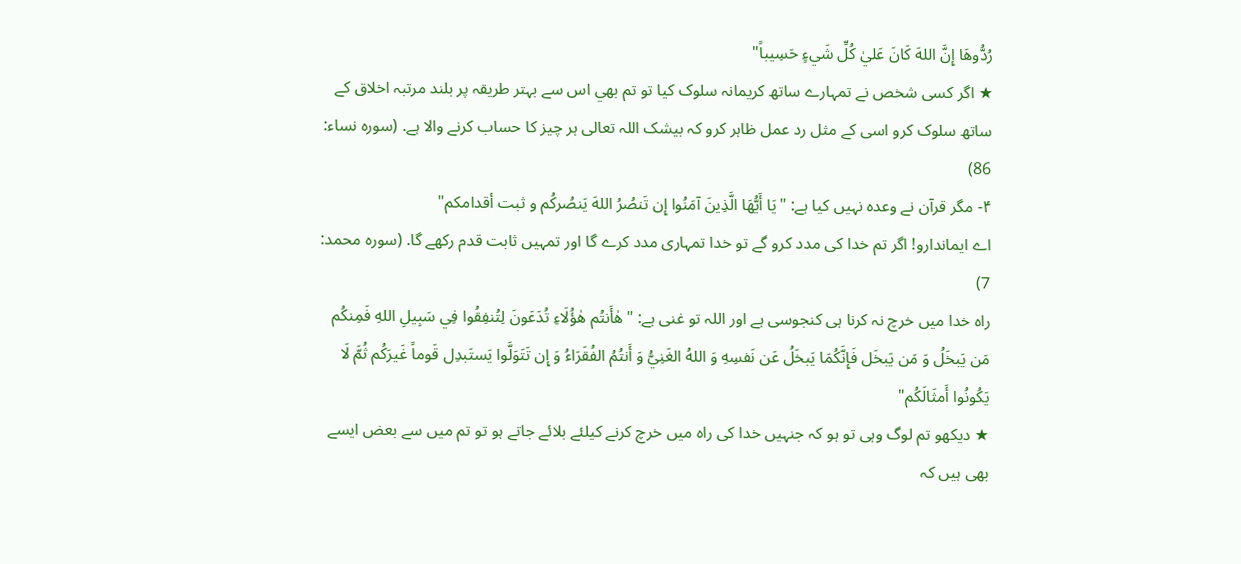رُدُّوهَا إِنَّ اللهَ كَانَ عَليٰ كُلِّ شَيءٍ حَسِيباً"
★ اگر کسی شخص نے تمہارے ساتھ کریمانہ سلوک کیا تو تم بهي اس سے بہتر طريقہ پر بلند مرتبہ اخلاق کے ساتھ سلوک کرو اسی کے مثل رد عمل ظاہر کرو کہ بیشک اللہ تعالی ہر چیز کا حساب کرنے والا ہے. (سورہ نساء: 86)
۴- مگر قرآن نے وعدہ نہیں کیا ہے: "يَا أَيُّهَا الَّذِينَ آمَنُوا إِن تَنصُرُ اللهَ يَنصُركُم و ثبت أقدامكم"
اے ایماندارو! اگر تم خدا کی مدد کرو گے تو خدا تمہاری مدد کرے گا اور تمہیں ثابت قدم رکھے گا. (سوره محمد: 7)
راہ خدا میں خرچ نہ کرنا ہی کنجوسی ہے اور اللہ تو غنی ہے: "هٰأَنتُم هٰؤُلَاءِ تُدَعَونَ لِتُنفِقُوا فِي سَبِيلِ اللهِ فَمِنكُم مَن يَبخَلُ وَ مَن يَبخَل فَإِنَّكُمَا يَبخَلُ عَن نَفسِهِ وَ اللهُ الغَنِيُّ وَ أَنتُمُ الفُقَرَاءُ وَ إِن تَتَوَلَّوا یَستَبدِل قَوماً غَيرَكُم ثُمَّ لَا يَكُونُوا أَمثَالَكُم"
★ دیکھو تم لوگ وہی تو ہو کہ جنہیں خدا کی راہ میں خرچ کرنے کیلئے بلائے جاتے ہو تو تم میں سے بعض ایسے بھی ہیں کہ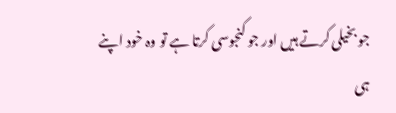جو بخیلی کرتے ہیں اور جو کنجوسی کرتا ہے تو وہ خود اپنے ہی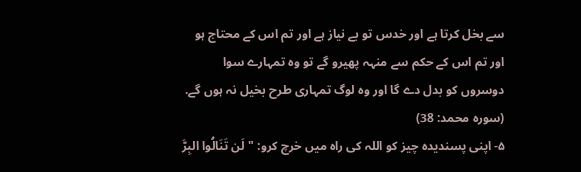سے بخل کرتا ہے اور خدس تو بے نیاز ہے اور تم اس کے محتاج ہو اور تم اس کے حکم سے منہہ پھیرو گے تو وہ تمہارے سوا دوسروں کو بدل دے گا اور وہ لوگ تمہاری طرح بخیل نہ ہوں گے. (سوره محمد: 38)
۵- اپنی پسندیدہ چیز کو اللہ کی راہ میں خرچ کرو: "لَن تَنَالُوا البِرَّ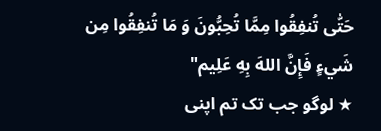حَتّٰی تُنفِقُوا مِمَّا تُحِبُّونَ وَ مَا تُنفِقُوا مِن شَيءٍ فَإِنَّ اللهَ بِهِ عَلِيم"
★ لوگو جب تک تم اپنی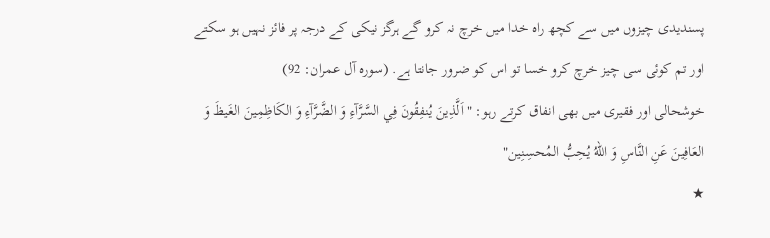پسندیدی چیزوں میں سے کچھ راہ خدا میں خرچ نہ کرو گے ہرگز نیکی کے درجہ پر فائز نہیں ہو سکتے اور تم کوئی سی چیز خرچ کرو خسا تو اس کو ضرور جانتا ہے. (سوره آل عمران: 92)
خوشحالی اور فقیری میں بھی انفاق کرتے رہو: "اَلَّذِينَ يُنفِقُونَ فِي السَّرَّآءِ وَ الضَّرَّآءِ وَ الكَاظِمِينَ الغَيظَ وَ العَافِينَ عَنِ النَّاسِ وَ اللهُ يُحِبُّ المُحسِنِين"
★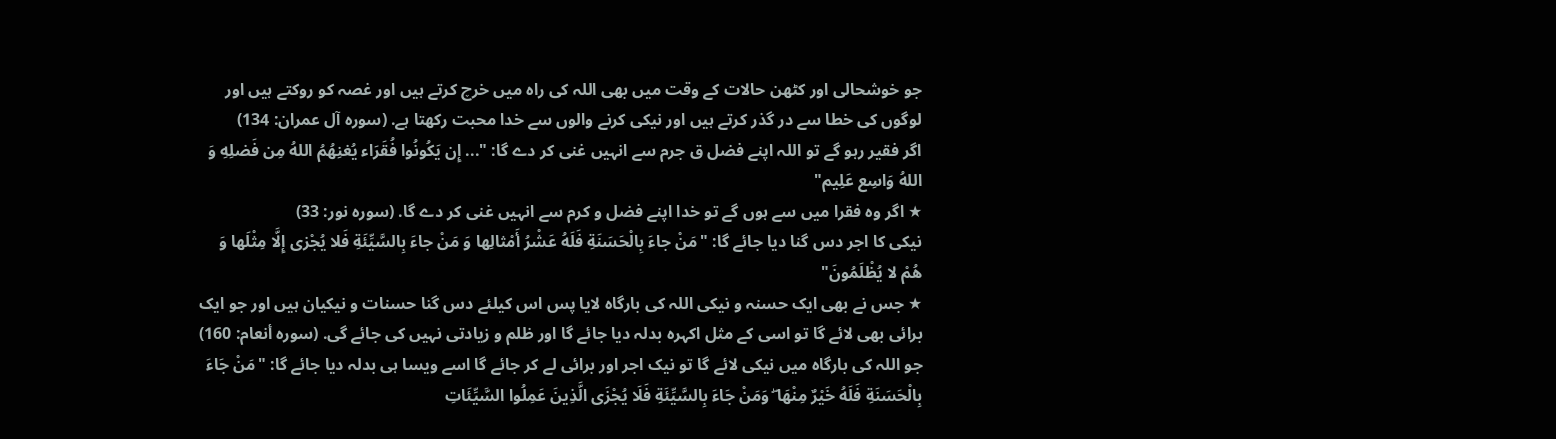جو خوشحالی اور کٹھن حالات کے وقت میں بھی اللہ کی راہ میں خرچ کرتے ہیں اور غصہ کو روکتے ہیں اور لوگوں کی خطا سے در گذر کرتے ہیں اور نیکی کرنے والوں سے خدا محبت رکھتا ہے. (سوره آل عمران: 134)
اگر فقیر رہو گے تو اللہ اپنے فضل ق جرم سے انہیں غنی کر دے گا: "... إِن يَكُونُوا فُقَرَاء يُغنِهُمُ اللهُ مِن فَضلِهِ وَ اللهُ وَاسِع عَلِيم"
★ اگر وہ فقرا میں سے ہوں گے تو خدا اپنے فضل و کرم سے انہیں غنی کر دے گا. (سوره نور: 33)
نیکی کا اجر دس گنا دیا جائے گا: "مَنْ جاءَ بِالْحَسَنَةِ فَلَهُ عَشْرُ أَمْثالِها وَ مَنْ جاءَ بِالسَّيِّئَةِ فَلا يُجْزى‌ إِلَّا مِثْلَها وَ هُمْ لا يُظْلَمُونَ"
★ جس نے بھی ایک حسنہ و نیکی اللہ کی بارگاہ لایا پس اس کیلئے دس گنا حسنات و نیکیان ہیں اور جو ایک برائی بھی لائے گا تو اسی کے مثل اکہرہ بدلہ دیا جائے گا اور ظلم و زیادتی نہیں کی جائے گی. (سوره أنعام: 160)
جو اللہ کی بارگاہ میں نیکی لائے گا تو نیک اجر اور برائی لے کر جائے گا اسے ویسا ہی بدلہ دیا جائے گا: "مَنْ جَاءَ بِالْحَسَنَةِ فَلَهُ خَيْرٌ مِنْهَا ۖ وَمَنْ جَاءَ بِالسَّيِّئَةِ فَلَا يُجْزَى الَّذِينَ عَمِلُوا السَّيِّئَاتِ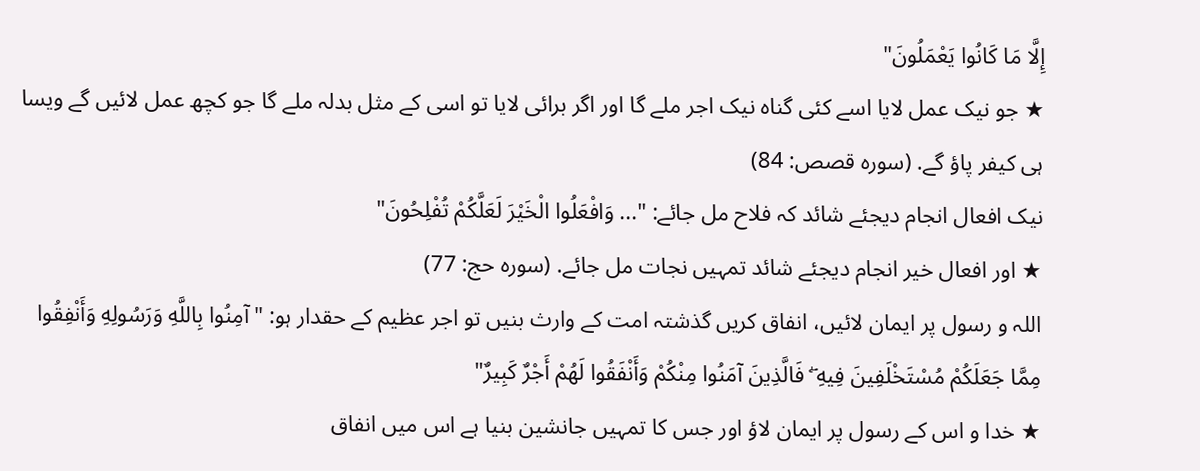إِلَّا مَا كَانُوا يَعْمَلُونَ"
★ جو نیک عمل لایا اسے کئی گناہ نیک اجر ملے گا اور اگر برائی لایا تو اسی کے مثل بدلہ ملے گا جو کچھ عمل لائیں گے ویسا ہی کیفر پاؤ گے. (سوره قصص: 84)
نیک افعال انجام دیجئے شائد کہ فلاح مل جائے: "... وَافْعَلُوا الْخَيْرَ لَعَلَّكُمْ تُفْلِحُونَ"
★ اور افعال خیر انجام دیجئے شائد تمہیں نجات مل جائے. (سوره حج: 77)
اللہ و رسول پر ایمان لائیں، انفاق کریں گذشتہ امت کے وارث بنیں تو اجر عظیم کے حقدار ہو: "آمِنُوا بِاللَّهِ وَرَسُولِهِ وَأَنْفِقُوا مِمَّا جَعَلَكُمْ مُسْتَخْلَفِينَ فِيهِ ۖ فَالَّذِينَ آمَنُوا مِنْكُمْ وَأَنْفَقُوا لَهُمْ أَجْرٌ كَبِيرٌ"
★ خدا و اس کے رسول پر ایمان لاؤ اور جس کا تمہیں جانشین بنیا ہے اس میں انفاق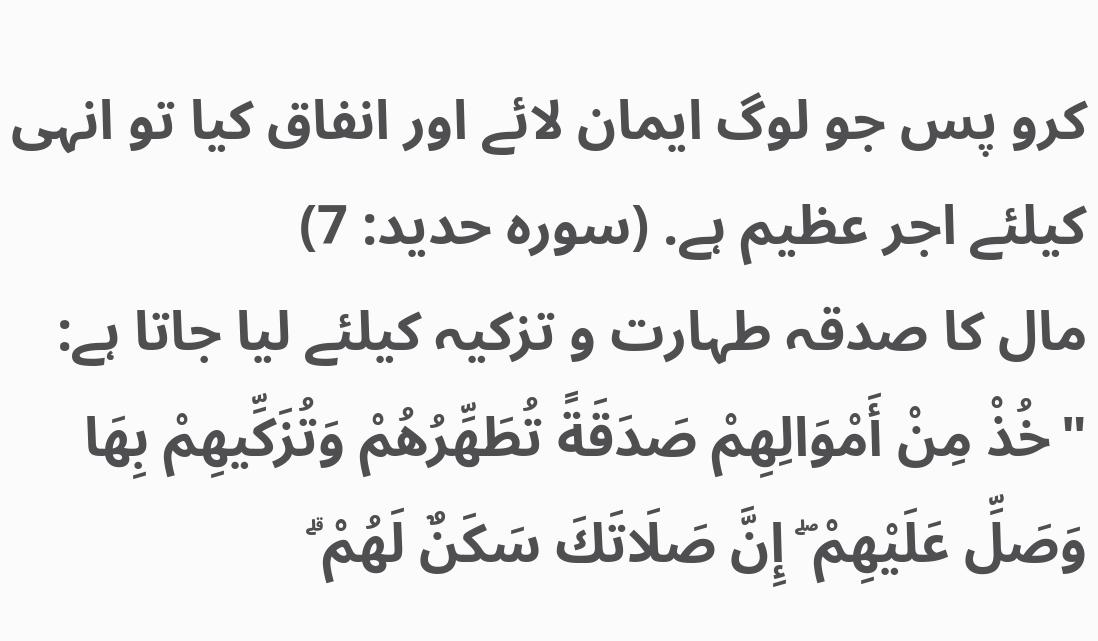کرو پس جو لوگ ایمان لائے اور انفاق کیا تو انہی کیلئے اجر عظیم ہے. (سوره حديد: 7)
مال کا صدقہ طہارت و تزکیہ کیلئے لیا جاتا ہے:  "خُذْ مِنْ أَمْوَالِهِمْ صَدَقَةً تُطَهِّرُهُمْ وَتُزَكِّيهِمْ بِهَا وَصَلِّ عَلَيْهِمْ ۖ إِنَّ صَلَاتَكَ سَكَنٌ لَهُمْ ۗ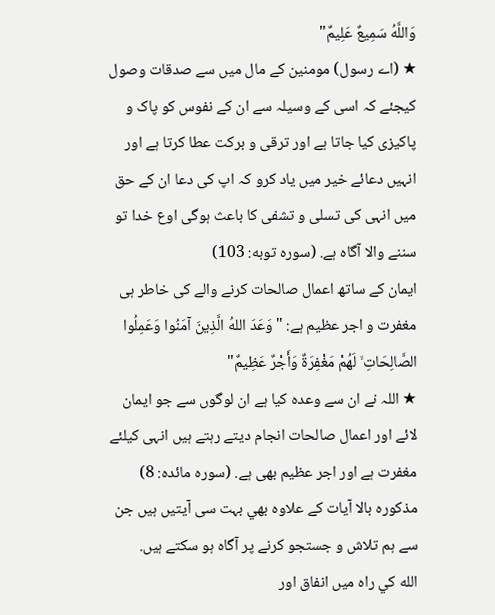وَاللَّهُ سَمِيعٌ عَلِيمٌ"
★ (اے رسول) مومنین کے مال میں سے صدقات وصول کیجئے کہ اسی کے وسیلہ سے ان کے نفوس کو پاک و پاکیزی کیا جاتا ہے اور ترقی و برکت عطا کرتا ہے اور انہیں دعائے خیر میں یاد کرو کہ اپ کی دعا ان کے حق میں انہی کی تسلی و تشفی کا باعث ہوگی اوع خدا تو سننے والا آگاہ ہے. (سوره توبه: 103)
ایمان کے ساتھ اعمال صالحات کرنے والے کی خاطر ہی مغفرت و اجر عظیم ہے: "وَعَدَ اللهُ الَّذِينَ آمَنُوا وَعَمِلُوا الصَّالِحَاتِ ۙ لَهُمْ مَغْفِرَةٌ وَأَجْرٌ عَظِيمٌ"
★ اللہ نے ان سے وعدہ کیا ہے ان لوگوں سے جو ایمان لائے اور اعمال صالحات انجام دیتے رہتے ہیں انہی کیلئے مغفرت ہے اور اجر عظیم بھی ہے. (سوره مائده: 8)
مذكوره بالا آيات كے علاوه بهي بہت سی آیتیں ہیں جن سے ہم تلاش و جستجو کرنے پر آگاہ ہو سکتے ہیں.
الله كي راه ميں انفاق اور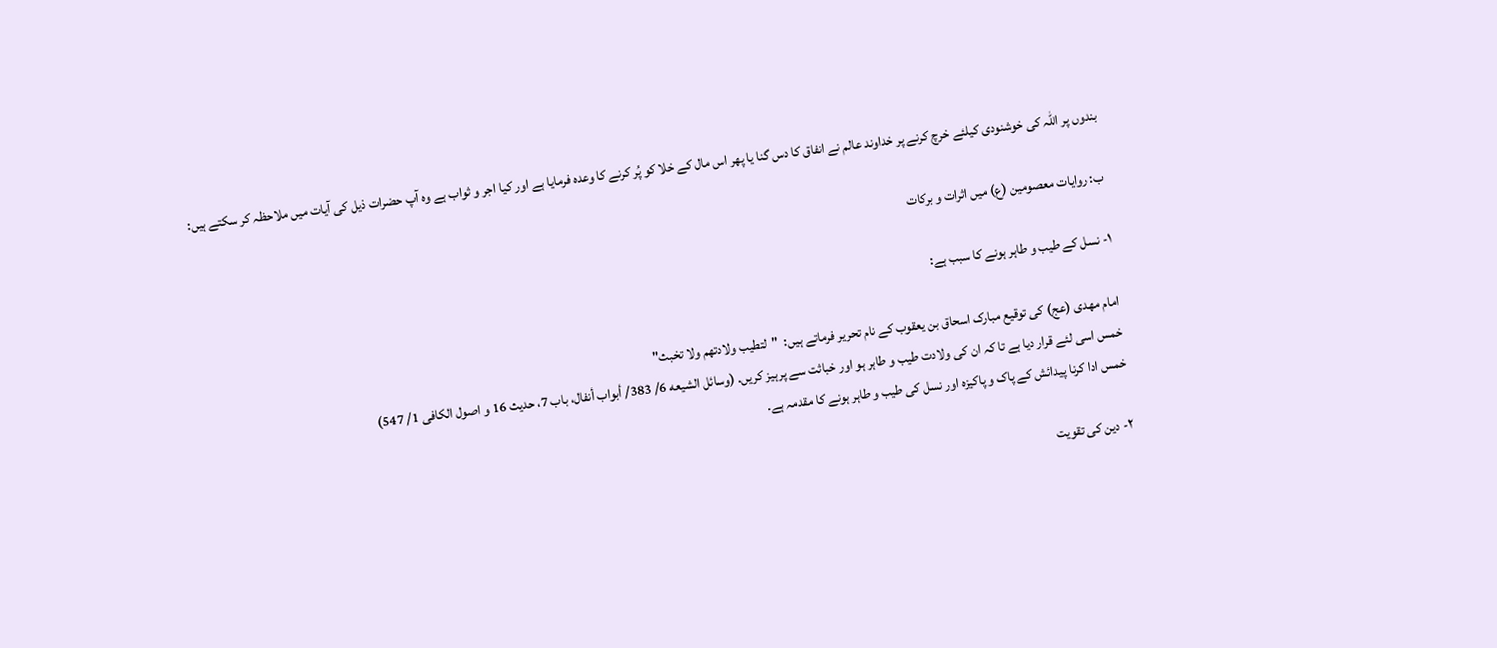بندوں پر اللہ کی خوشنودی کیلئے خرچ کرنے پر خداوند عالم نے انفاق کا دس گنا یا پھر اس مال کے خلا کو پُر کرنے کا وعدہ فرمایا ہے اور کیا اجر و ثواب ہے وہ آپ حضرات ذیل کی آیات میں ملاحظہ کر سکتے ہیں:

ب: روایات معصومین (ع) میں اثرات و برکات

۱- نسل کے طیب و طاہر ہونے کا سبب ہے:

امام مهدی (عج) کی توقیع مبارک اسحاق بن یعقوب کے نام تحریر فرماتے ہیں:  "لتطیب ولادتهم ولا تخبث"
خمس اسی لئے قرار دیا ہے تا کہ ان کی ولادت طیب و طاہر ہو اور خباثت سے پرہیز کریں. (وسائل الشيعه 6/ 383/ أبواب أنفال، باب 7، حديث 16 و اصول الکافی 1/ 547)
خمس ادا کرنا پیدائش کے پاک و پاکیزہ اور نسل کی طیب و طاہر ہونے کا مقدمہ ہے.

۲- دین کی تقویت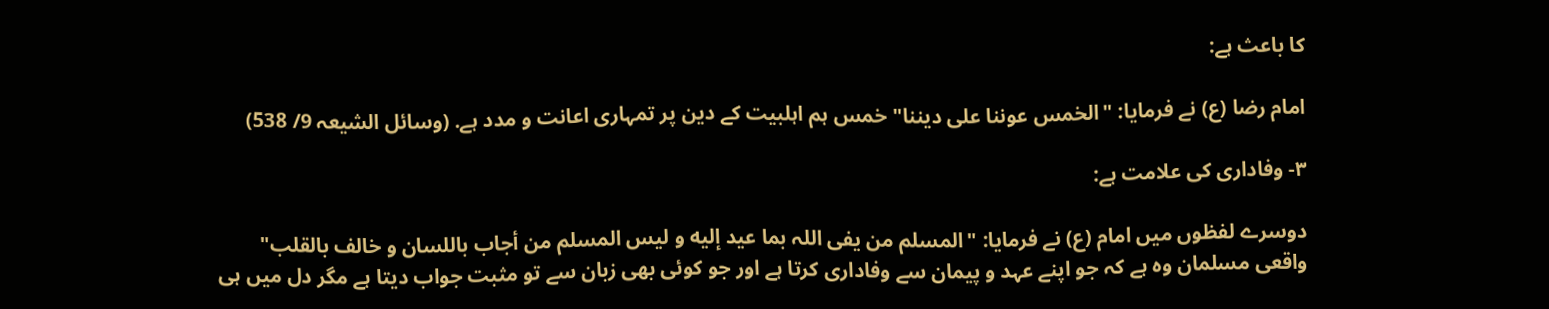کا باعث ہے:

امام رضا (ع) نے فرمایا: "الخمس عوننا علی دیننا" خمس ہم اہلبیت کے دین پر تمہاری اعانت و مدد ہے. (وسائل الشیعہ 9/ 538)

۳- وفاداری کی علامت ہے:

دوسرے لفظوں میں امام (ع) نے فرمايا: "المسلم من یفی اللہ بما عید إليه و ليس المسلم من أجاب باللسان و خالف بالقلب"
واقعی مسلمان وہ ہے کہ جو اپنے عہد و پيمان سے وفاداری کرتا ہے اور جو کوئی بھی زبان سے تو مثبت جواب دیتا ہے مگر دل میں ہی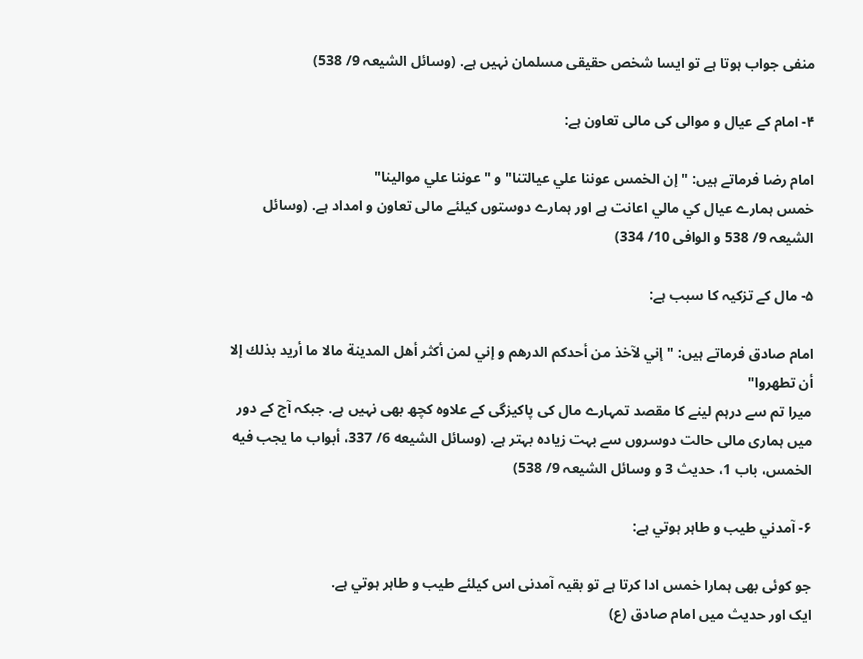منفی جواب ہوتا ہے تو ایسا شخص حقیقی مسلمان نہیں ہے. (وسائل الشیعہ 9/ 538)

۴- امام کے عیال و موالی کی مالی تعاون ہے:

امام رضا فرماتے ہیں: "إن الخمس عوننا علي عيالتنا" و "عوننا علي موالينا"
خمس ہمارے عیال كي مالي اعانت ہے اور ہمارے دوستوں کیلئے مالی تعاون و امداد ہے. (وسائل الشیعہ 9/ 538 و الوافی 10/ 334)

۵- مال کے تزكيہ کا سبب ہے:

امام صادق فرماتے ہیں: "إني لآخذ من أحدكم الدرهم و إني لمن أكثر أهل المدينة مالا ما أرید بذلك إلا أن تطهروا"
میرا تم سے درہم لینے کا مقصد تمہارے مال کی پاکیزگی كے علاوه كچھ بھی نہیں ہے. جبکہ آج کے دور میں ہماری مالی حالت دوسروں سے بہت زیادہ بہتر ہے. (وسائل الشيعه 6/ 337، أبواب ما يجب فيه الخمس، باب 1، حديث 3 و وسائل الشیعہ 9/ 538)

۶- آمدني طیب و طاہر ہوتي ہے:

جو کوئی بھی ہمارا خمس ادا کرتا ہے تو بقیہ آمدنی اس کيلئے طیب و طاہر ہوتي ہے.
ایک اور حدیث میں امام صادق (ع)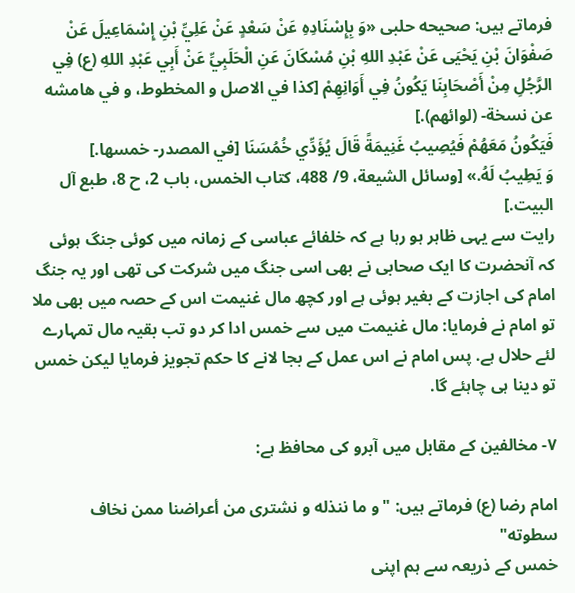فرماتے ہیں: صحیحه حلبی «وَ بِإِسْنَادِهِ عَنْ سَعْدٍ عَنْ عَلِيِّ بْنِ إِسْمَاعِيلَ عَنْ صَفْوَانَ بْنِ يَحْيَى عَنْ عَبْدِ اللهِ بْنِ مُسْكَانَ عَنِ الْحَلَبِيِّ عَنْ أَبِي‌ عَبْدِ اللهِ (ع) فِي الرَّجُلِ مِنْ أَصْحَابِنَا يَكُونُ فِي أَوَانِهِمْ [كذا في الاصل و المخطوط، و في هامشه عن نسخة- (لوائهم).]
فَيَكُونُ مَعَهُمْ فَيُصِيبُ غَنِيمَةً قَالَ يُؤَدِّي خُمُسَنَا [في المصدر- خمسها.]
وَ يَطِيبُ لَهُ.» [وسائل الشیعة، 9/ 488، کتاب الخمس، باب 2، ح 8، طبع آل‌ البیت.]
رایت سے یہی ظاہر ہو رہا ہے کہ خلفائے عباسی کے زمانہ میں کوئی جنگ ہوئی کہ آنحضرت کا ایک صحابی نے بھی اسی جنگ میں شرکت کی تھی اور یہ جنگ امام کی اجازت کے بغیر ہوئی ہے اور کچھ مال غنیمت اس کے حصہ میں بھی ملا تو امام نے فرمایا: مال غنیمت میں سے خمس ادا کر دو تب بقیہ مال تمہارے لئے حلال ہے. پس امام نے اس عمل کے بجا لانے کا حکم تجویز فرمایا لیکن خمس تو دینا ہی چاہئے گا.

۷- مخالفین کے مقابل میں آبرو کی محافظ ہے:

امام رضا (ع) فرماتے ہیں: "و ما ننذله و نشتری من أعراضنا ممن نخاف سطوته"
خمس کے ذریعہ سے ہم اپنی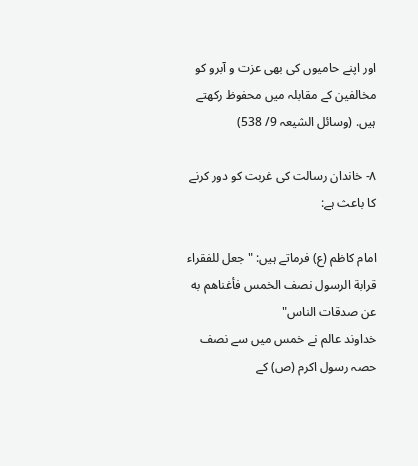اور اپنے حامیوں کی بھی عزت و آبرو کو مخالفین کے مقابلہ میں محفوظ رکھتے ہیں. (وسائل الشیعہ 9/ 538)

۸- خاندان رسالت کی غربت کو دور کرنے کا باعث ہے:

امام کاظم (ع) فرماتے ہیں: "جعل للفقراء قرابة الرسول نصف الخمس فأغناهم به عن صدقات الناس"
خداوند عالم نے خمس میں سے نصف حصہ رسول اكرم (ص) کے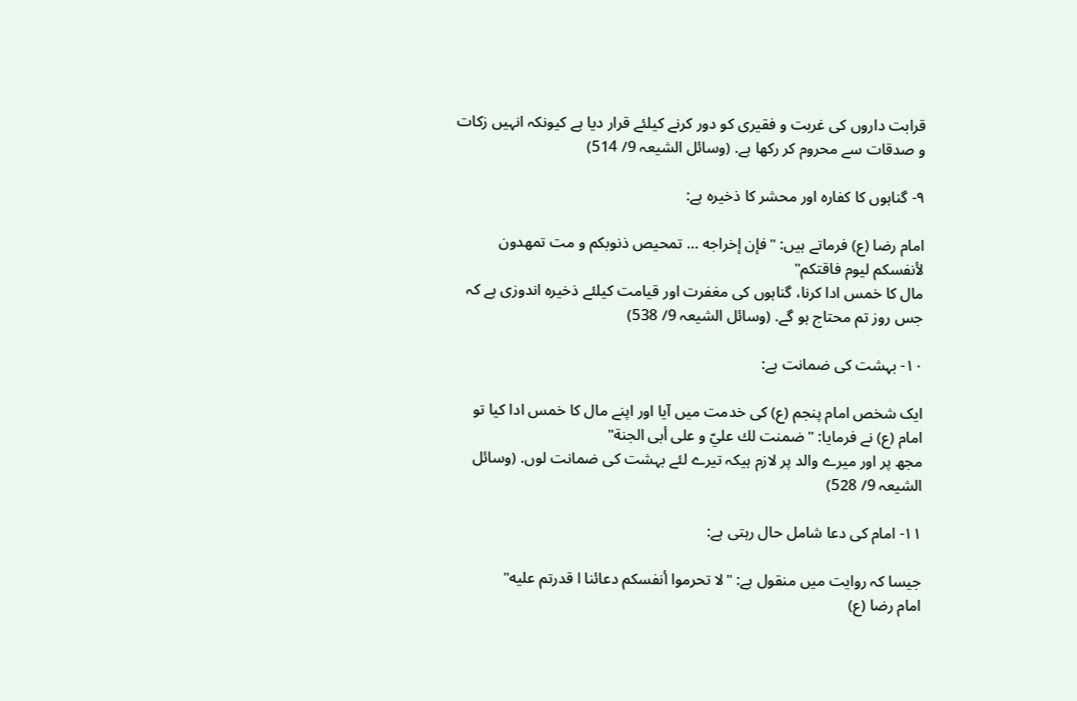قرابت داروں کی غربت و فقیری کو دور کرنے کیلئے قرار دیا ہے کیونکہ انہیں زکات و صدقات سے محروم كر رکھا ہے. (وسائل الشیعہ 9/ 514)

۹- گناہوں کا کفارہ اور محشر کا ذخیرہ ہے:

امام رضا (ع) فرماتے ہیں: "فإن إخراجه … تمحيص ذنوبكم و مت تمهدون لأنفسكم ليوم فاقتكم"
مال کا خمس ادا کرنا، گناہوں کی مغفرت اور قیامت کیلئے ذخیرہ اندوزی ہے کہ جس روز تم محتاج ہو گے. (وسائل الشیعہ 9/ 538)

۱۰- بہشت کی ضمانت ہے:

ایک شخص امام پنجم (ع) کی خدمت میں آیا اور اپنے مال کا خمس ادا کیا تو امام (ع) نے فرمایا: "ضمنت لك عليّ و علی أبی الجنة"
مجھ پر اور میرے والد پر لازم ہیکہ تیرے لئے بہشت کی ضمانت لوں. (وسائل الشیعہ 9/ 528)

۱۱- امام کی دعا شامل حال رہتی ہے:

جیسا کہ روایت میں منقول ہے: "لا تحرموا أنفسکم دعائنا ا قدرتم علیه"
امام رضا (ع)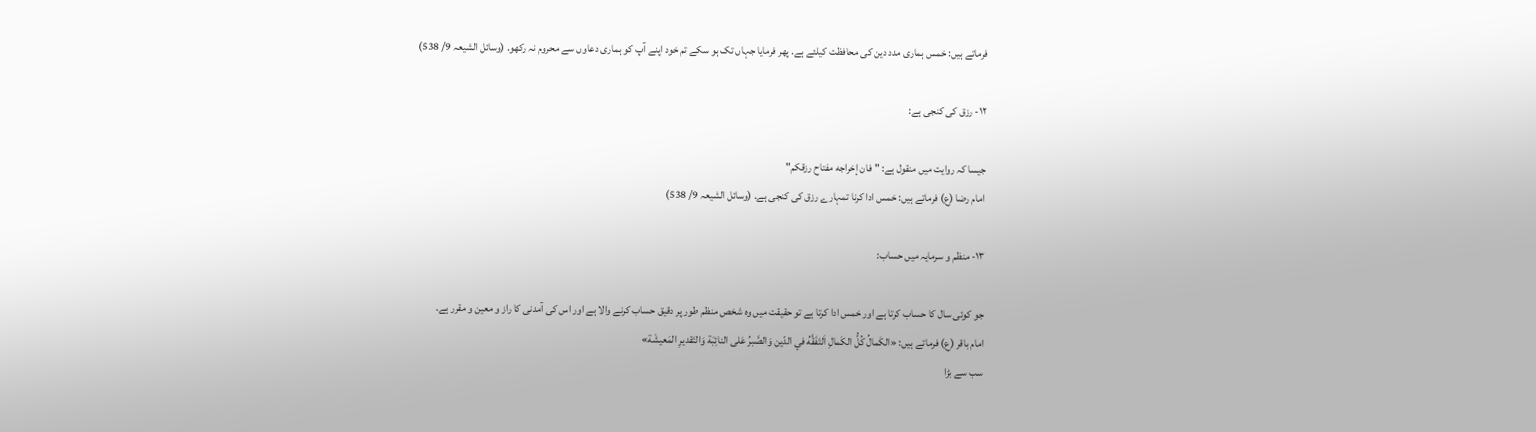فرماتے ہیں: خمس ہماری مدد دین کی محافظت کیلئے ہے. پھر فرمایا جہاں تک ہو سکے تم خود اپنے آپ کو ہماری دعاوں سے محروم نہ رکھو. (وسائل الشیعہ 9/ 538)

۱۲- رزق کی کنجی ہے:

جیسا کہ روایت میں منقول ہے: "فان إخراجه مفتاح رزقكم"
امام رضا (ع) فرماتے ہیں: خمس ادا کرنا تمہارے رزق کی کنجی ہے. (وسائل الشیعہ 9/ 538)

۱۳- منظم و سرمایہ میں حساب:

جو کوئی سال کا حساب کرتا ہے اور خمس ادا کرتا ہے تو حقیقت میں وہ شخص منظم طور پر دقیق حساب کرنے والا ہے اور اس کی آمدنی کا راز و معین و مقرر ہے.
امام باقر (ع) فرماتے ہیں: «الکَمالُ کُلُّ الکَمالِ اَلتَفَقَّهُ في الدّين وَالصَّبرُ عَلی النائِبَة وَالتَقديرِ المَعيشَة»
سب سے بڑا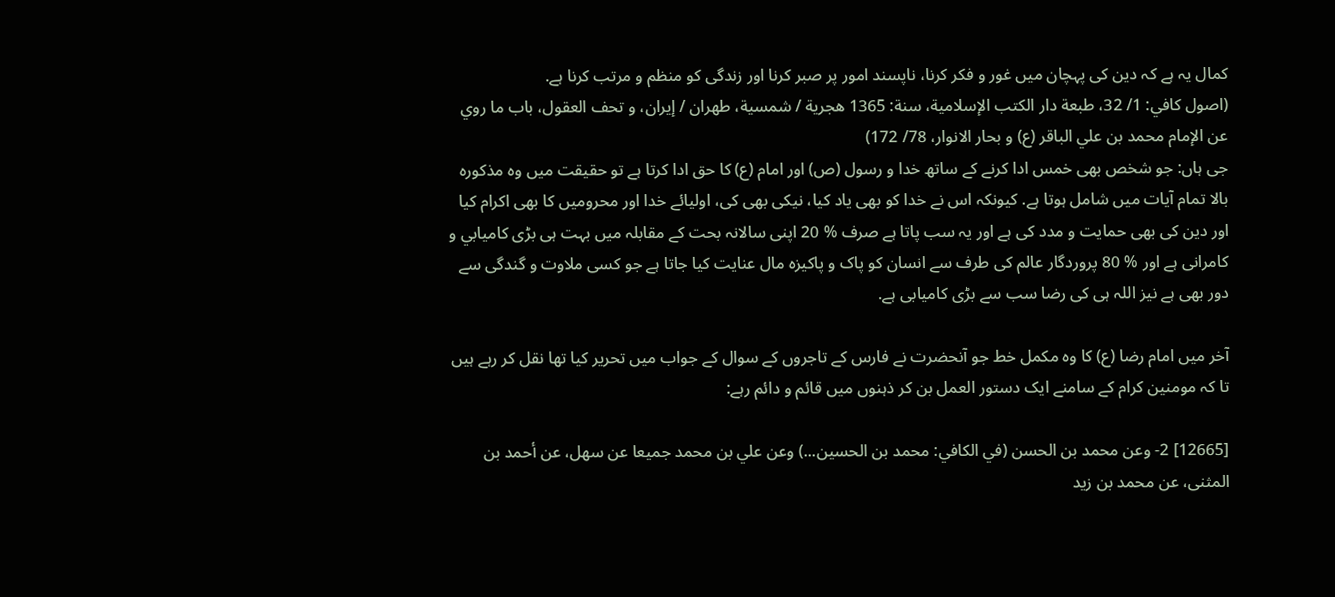کمال یہ ہے کہ دین کی پہچان میں غور و فکر کرنا، ناپسند امور پر صبر کرنا اور زندگی کو منظم و مرتب کرنا ہے.
(اصول كافي: 1/ 32، طبعة دار الكتب الإسلامية، سنة: 1365 هجرية / شمسية، طهران / إيران، و تحف العقول، باب ما روي عن الإمام محمد بن علي الباقر (ع) و بحار الانوار، 78/ 172)
جی ہاں: جو شخص بھی خمس ادا کرنے کے ساتھ خدا و رسول (ص) اور امام (ع) کا حق ادا کرتا ہے تو حقیقت میں وہ مذکورہ بالا تمام آیات میں شامل ہوتا ہے. کیونکہ اس نے خدا کو بھی یاد کیا، نیکی بھی کی، اولیائے خدا اور محرومیں کا بھی اکرام کیا اور دین کی بھی حمایت و مدد کی ہے اور یہ سب پاتا ہے صرف % 20 اپنی سالانہ بحت کے مقابلہ میں بہت ہی بڑی كاميابي و کامرانی ہے اور % 80 پروردگار عالم کی طرف سے انسان کو پاک و پاکیزہ مال عنایت کیا جاتا ہے جو کسی ملاوت و گندگی سے دور بھی ہے نیز اللہ ہی کی رضا سب سے بڑی کامیابی ہے.

آخر میں امام رضا (ع) کا وہ مکمل خط جو آنحضرت نے فارس کے تاجروں کے سوال کے جواب میں تحریر کیا تھا نقل کر رہے ہیں تا کہ مومنین کرام کے سامنے ایک دستور العمل بن کر ذہنوں میں قائم و دائم رہے:

[12665] 2- وعن محمد بن الحسن (في الكافي: محمد بن الحسين...) وعن علي بن محمد جميعا عن سهل، عن أحمد بن المثنى، عن محمد بن زيد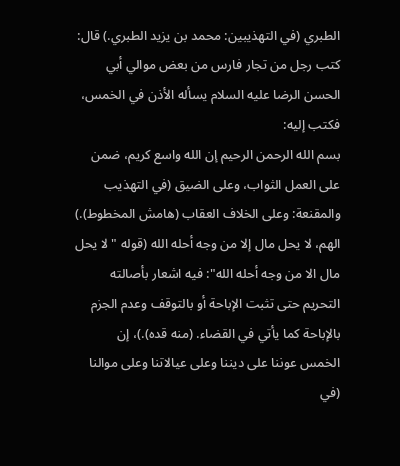الطبري (في التهذيبين: محمد بن يزيد الطبري.) قال: كتب رجل من تجار فارس من بعض موالي أبي الحسن الرضا عليه السلام يسأله الأذن في الخمس، فكتب إليه:
بسم الله الرحمن الرحيم إن الله واسع كريم، ضمن على العمل الثواب، وعلى الضيق (في التهذيب والمقنعة: وعلى الخلاف العقاب (هامش المخطوط).) الهم، لا يحل مال إلا من وجه أحله الله (قوله "لا يحل مال الا من وجه أحله الله": فيه اشعار بأصالته التحريم حتى تثبت الإباحة أو بالتوقف وعدم الجزم بالإباحة كما يأتي في القضاء. (منه قده).)، إن الخمس عوننا على ديننا وعلى عيالاتنا وعلى موالنا (في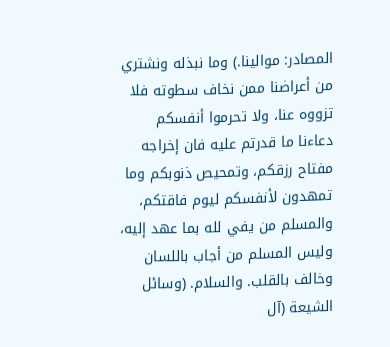المصادر: موالينا.) وما نبذله ونشتري من أعراضنا ممن نخاف سطوته فلا تزووه عنا، ولا تحرموا أنفسكم دعاءنا ما قدرتم عليه فان إخراجه مفتاح رزقكم، وتمحيص ذنوبكم وما تمهدون لأنفسكم ليوم فاقتكم، والمسلم من يفي لله بما عهد إليه، وليس المسلم من أجاب باللسان وخالف بالقلب. والسلام. (وسائل الشيعة (آل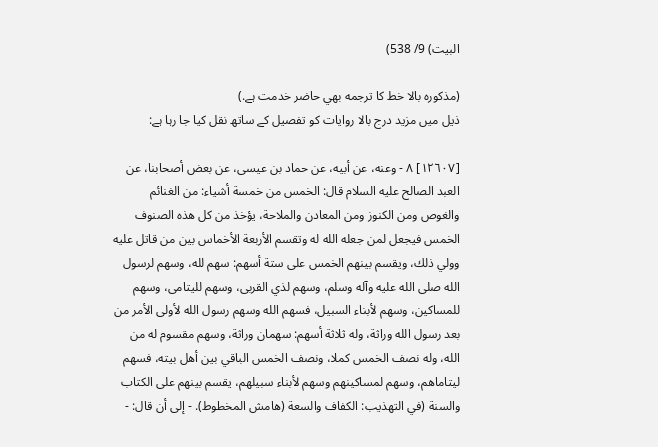البيت) 9/ 538)

(مذكوره بالا خط كا ترجمه بهي حاضر خدمت ہے.)
ذیل میں مزید درج بالا روایات کو تفصیل کے ساتھ نقل کیا جا رہا ہے:

[١٢٦٠٧] ٨ - وعنه، عن أبيه، عن حماد بن عيسى، عن بعض أصحابنا، عن العبد الصالح عليه السلام قال: الخمس من خمسة أشياء: من الغنائم والغوص ومن الكنوز ومن المعادن والملاحة، يؤخذ من كل هذه الصنوف الخمس فيجعل لمن جعله الله له وتقسم الأربعة الأخماس بين من قاتل عليه وولي ذلك، ويقسم بينهم الخمس على ستة أسهم: سهم لله، وسهم لرسول الله صلى الله عليه وآله وسلم، وسهم لذي القربى، وسهم لليتامى، وسهم للمساكين، وسهم لأبناء السبيل، فسهم الله وسهم رسول الله لأولى الأمر من بعد رسول الله وراثة، وله ثلاثة أسهم: سهمان وراثة، وسهم مقسوم له من الله، وله نصف الخمس كملا، ونصف الخمس الباقي بين أهل بيته، فسهم ليتاماهم، وسهم لمساكينهم وسهم لأبناء سبيلهم، يقسم بينهم على الكتاب والسنة (في التهذيب: الكفاف والسعة (هامش المخطوط). - إلى أن قال: -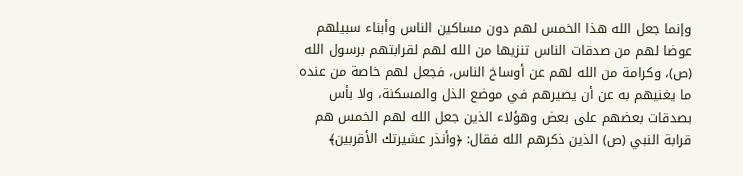وإنما جعل الله هذا الخمس لهم دون مساكين الناس وأبناء سبيلهم عوضا لهم من صدقات الناس تنزيها من الله لهم لقرابتهم برسول الله (ص)، وكرامة من الله لهم عن أوساخ الناس، فجعل لهم خاصة من عنده ما يغنيهم به عن أن يصيرهم في موضع الذل والمسكنة، ولا بأس بصدقات بعضهم على بعض وهؤلاء الذين جعل الله لهم الخمس هم قرابة النبي (ص) الذين ذكرهم الله فقال: ﴿وأنذر عشيرتك الأقربين﴾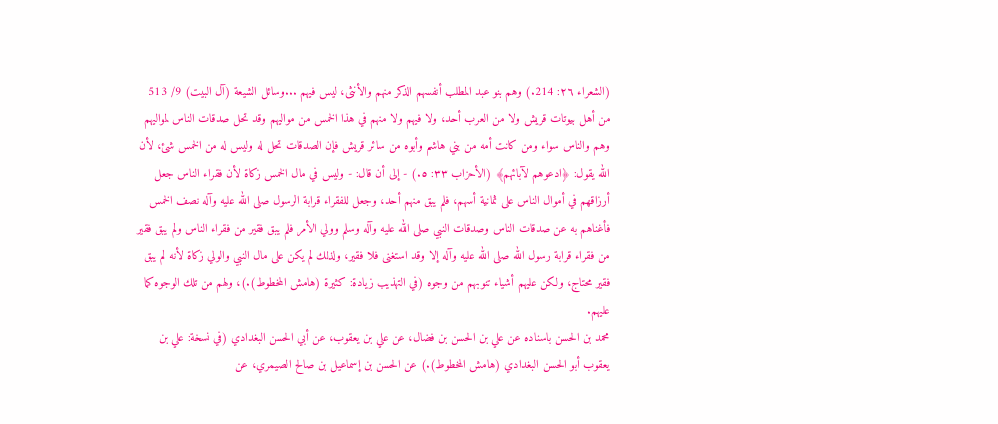(الشعراء ٢٦: 214.) وهم بنو عبد المطلب أنفسهم الذكر منهم والأنثى، ليس فيهم ...وسائل الشيعة (آل البيت) 9/ 513
من أهل بيوتات قريش ولا من العرب أحد، ولا فيهم ولا منهم في هذا الخمس من مواليهم وقد تحل صدقات الناس لمواليهم وهم والناس سواء ومن كانت أمه من بني هاشم وأبوه من سائر قريش فإن الصدقات تحل له وليس له من الخمس شئ، لأن الله يقول: ﴿ادعوهم لآبائهم﴾ (الأحزاب ٣٣: ٥.) - إلى أن قال: - وليس في مال الخمس زكاة لأن فقراء الناس جعل أرزاقهم في أموال الناس على ثمانية أسهم، فلم يبق منهم أحد، وجعل للفقراء قرابة الرسول صلى الله عليه وآله نصف الخمس فأغناهم به عن صدقات الناس وصدقات النبي صلى الله عليه وآله وسلم وولي الأمر فلم يبق فقير من فقراء الناس ولم يبق فقير من فقراء قرابة رسول الله صلى الله عليه وآله إلا وقد استغنى فلا فقير، ولذلك لم يكن على مال النبي والولي زكاة لأنه لم يبق فقير محتاج، ولكن عليهم أشياء تنوبهم من وجوه (في التهذيب زيادة: كثيرة (هامش المخطوط).)، ولهم من تلك الوجوه كما عليهم.
محمد بن الحسن باسناده عن علي بن الحسن بن فضال، عن علي بن يعقوب، عن أبي الحسن البغدادي (في نسخة: علي بن يعقوب أبو الحسن البغدادي (هامش المخطوط).) عن الحسن بن إسماعيل بن صالح الصيمري، عن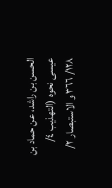الحسن بن راشد، عن حماد بن عيسى نحوه (التهذيب ٤/ ١٢٨/ ٣٦٦ و الاستبصار ٢/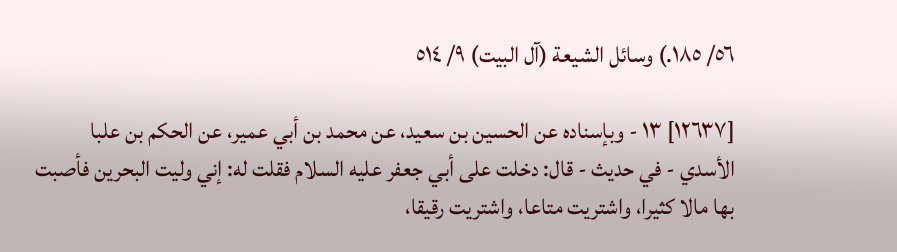٥٦/ ١٨٥.) وسائل الشيعة (آل البيت) ٩/ ٥١٤

[١٢٦٣٧] ١٣ - وبإسناده عن الحسين بن سعيد، عن محمد بن أبي عمير، عن الحكم بن علبا الأسدي - في حديث - قال: دخلت على أبي جعفر عليه السلام فقلت له: إني وليت البحرين فأصبت بها مالا كثيرا، واشتريت متاعا، واشتريت رقيقا،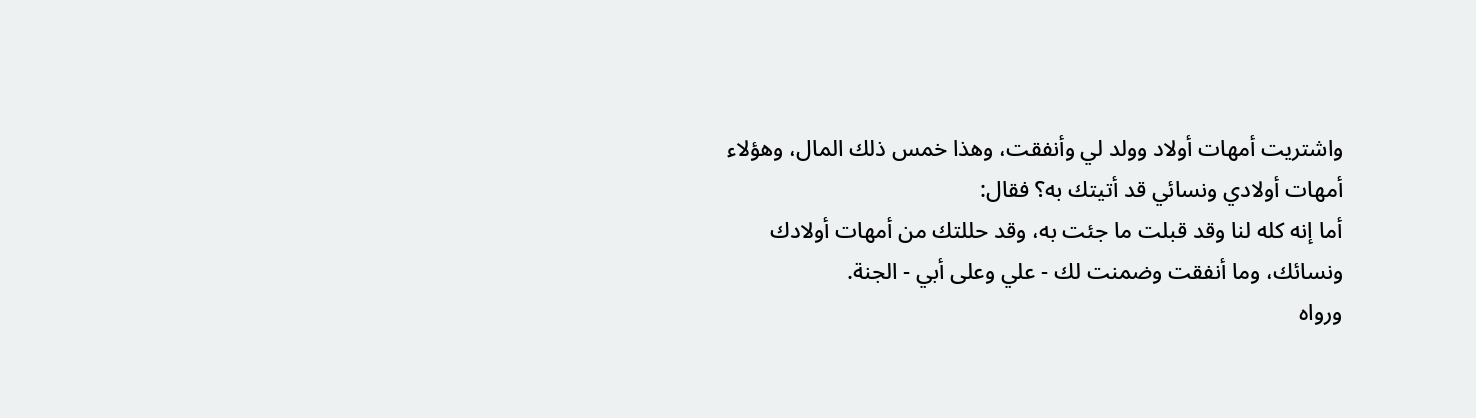واشتريت أمهات أولاد وولد لي وأنفقت، وهذا خمس ذلك المال، وهؤلاء أمهات أولادي ونسائي قد أتيتك به؟ فقال:
أما إنه كله لنا وقد قبلت ما جئت به، وقد حللتك من أمهات أولادك ونسائك، وما أنفقت وضمنت لك - علي وعلى أبي - الجنة.
ورواه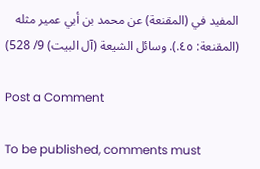المفيد في (المقنعة) عن محمد بن أبي عمير مثله (المقنعة: ٤٥.). وسائل الشيعة (آل البيت) 9/ 528)

Post a Comment

To be published, comments must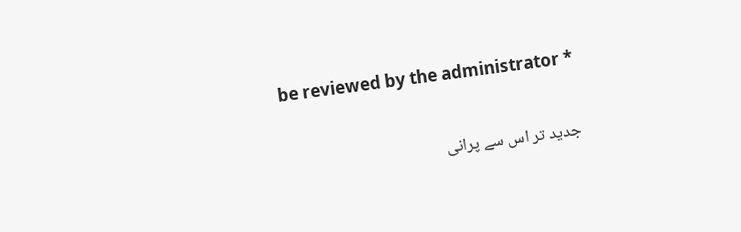be reviewed by the administrator *

جدید تر اس سے پرانی